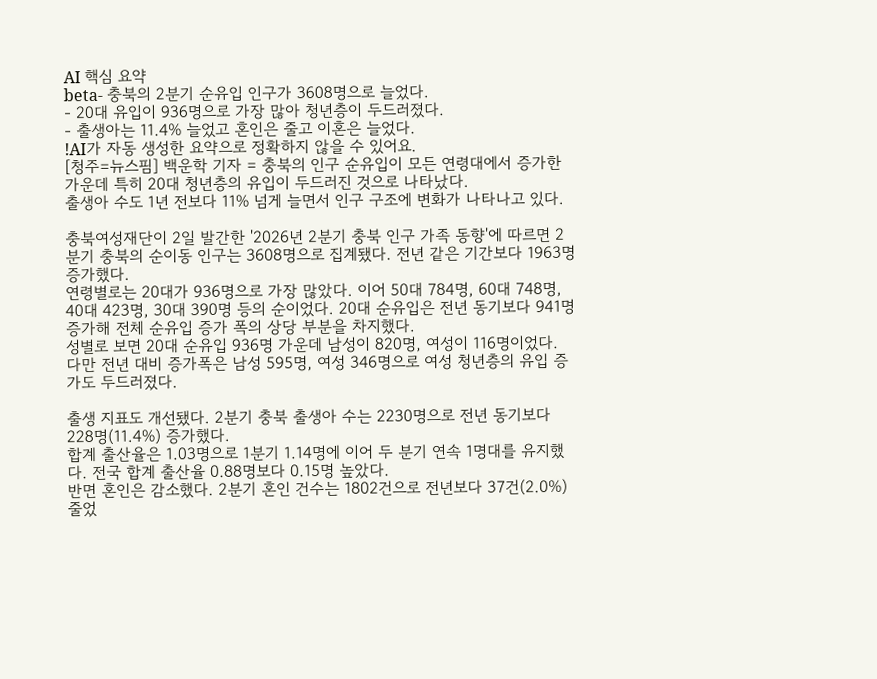AI 핵심 요약
beta- 충북의 2분기 순유입 인구가 3608명으로 늘었다.
- 20대 유입이 936명으로 가장 많아 청년층이 두드러졌다.
- 출생아는 11.4% 늘었고 혼인은 줄고 이혼은 늘었다.
!AI가 자동 생성한 요약으로 정확하지 않을 수 있어요.
[청주=뉴스핌] 백운학 기자 = 충북의 인구 순유입이 모든 연령대에서 증가한 가운데 특히 20대 청년층의 유입이 두드러진 것으로 나타났다.
출생아 수도 1년 전보다 11% 넘게 늘면서 인구 구조에 변화가 나타나고 있다.

충북여성재단이 2일 발간한 '2026년 2분기 충북 인구 가족 동향'에 따르면 2분기 충북의 순이동 인구는 3608명으로 집계됐다. 전년 같은 기간보다 1963명 증가했다.
연령별로는 20대가 936명으로 가장 많았다. 이어 50대 784명, 60대 748명, 40대 423명, 30대 390명 등의 순이었다. 20대 순유입은 전년 동기보다 941명 증가해 전체 순유입 증가 폭의 상당 부분을 차지했다.
성별로 보면 20대 순유입 936명 가운데 남성이 820명, 여성이 116명이었다. 다만 전년 대비 증가폭은 남성 595명, 여성 346명으로 여성 청년층의 유입 증가도 두드러졌다.

출생 지표도 개선됐다. 2분기 충북 출생아 수는 2230명으로 전년 동기보다 228명(11.4%) 증가했다.
합계 출산율은 1.03명으로 1분기 1.14명에 이어 두 분기 연속 1명대를 유지했다. 전국 합계 출산율 0.88명보다 0.15명 높았다.
반면 혼인은 감소했다. 2분기 혼인 건수는 1802건으로 전년보다 37건(2.0%) 줄었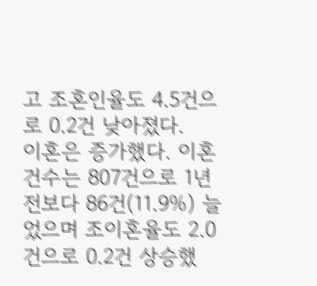고 조혼인율도 4.5건으로 0.2건 낮아졌다.
이혼은 증가했다. 이혼 건수는 807건으로 1년 전보다 86건(11.9%) 늘었으며 조이혼율도 2.0건으로 0.2건 상승했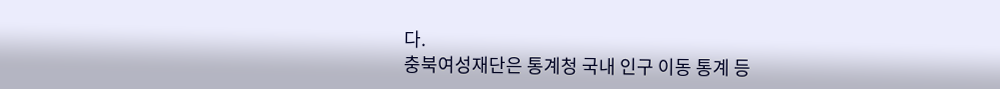다.
충북여성재단은 통계청 국내 인구 이동 통계 등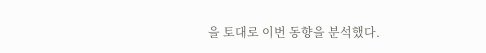을 토대로 이번 동향을 분석했다.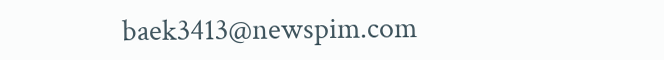baek3413@newspim.com